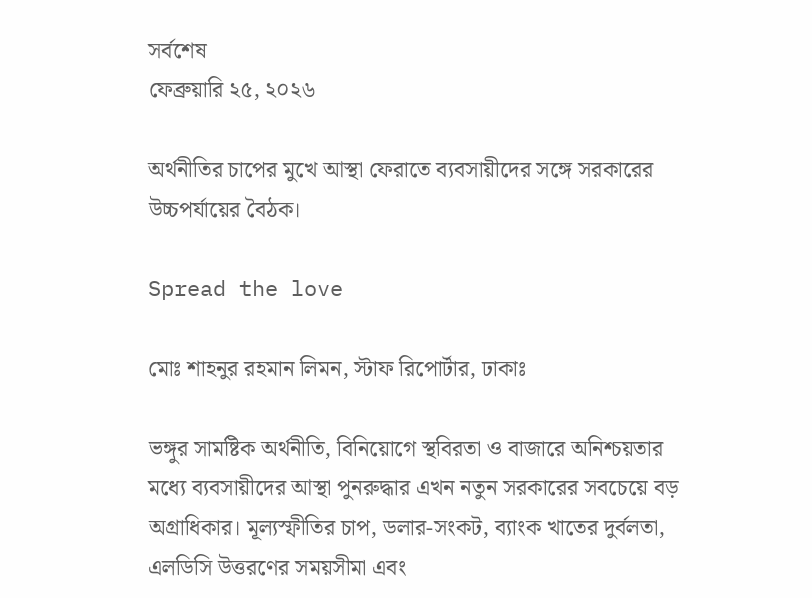সর্বশেষ
ফেব্রুয়ারি ২৫, ২০২৬

অর্থনীতির চাপের মুখে আস্থা ফেরাতে ব্যবসায়ীদের সঙ্গে সরকারের উচ্চপর্যায়ের বৈঠক।

Spread the love

মোঃ শাহনুর রহমান লিমন, স্টাফ রিপোর্টার, ঢাকাঃ

ভঙ্গুর সামষ্টিক অর্থনীতি, বিনিয়োগে স্থবিরতা ও বাজারে অনিশ্চয়তার মধ্যে ব্যবসায়ীদের আস্থা পুনরুদ্ধার এখন নতুন সরকারের সবচেয়ে বড় অগ্রাধিকার। মূল্যস্ফীতির চাপ, ডলার-সংকট, ব্যাংক খাতের দুর্বলতা, এলডিসি উত্তরণের সময়সীমা এবং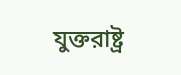যুক্তরাষ্ট্র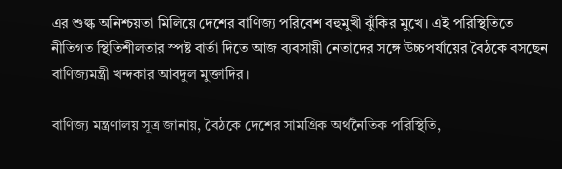এর শুল্ক অনিশ্চয়তা মিলিয়ে দেশের বাণিজ্য পরিবেশ বহুমুখী ঝুঁকির মুখে। এই পরিস্থিতিতে নীতিগত স্থিতিশীলতার স্পষ্ট বার্তা দিতে আজ ব্যবসায়ী নেতাদের সঙ্গে উচ্চপর্যায়ের বৈঠকে বসছেন বাণিজ্যমন্ত্রী খন্দকার আবদুল মুক্তাদির।

বাণিজ্য মন্ত্রণালয় সূত্র জানায়, বৈঠকে দেশের সামগ্রিক অর্থনৈতিক পরিস্থিতি,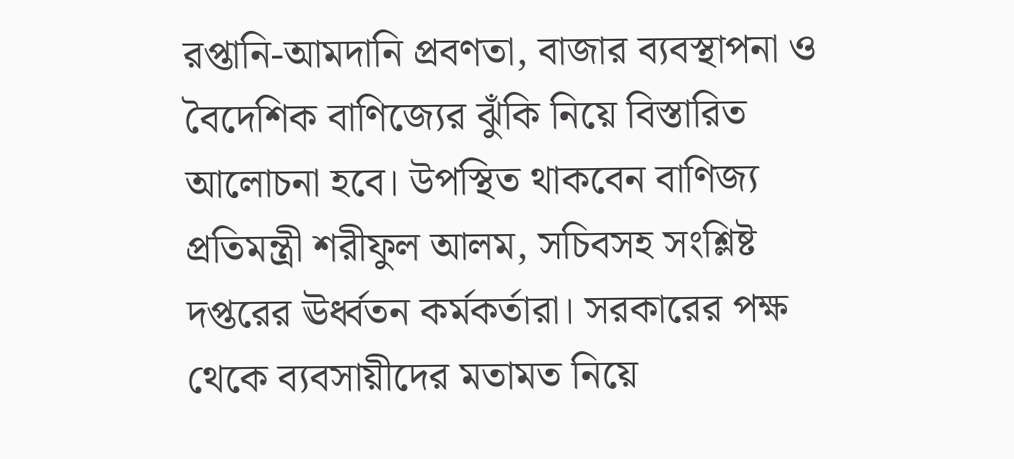রপ্তানি-আমদানি প্রবণতা, বাজার ব্যবস্থাপনা ও বৈদেশিক বাণিজ্যের ঝুঁকি নিয়ে বিস্তারিত আলোচনা হবে। উপস্থিত থাকবেন বাণিজ্য প্রতিমন্ত্রী শরীফুল আলম, সচিবসহ সংশ্লিষ্ট দপ্তরের ঊর্ধ্বতন কর্মকর্তারা। সরকারের পক্ষ থেকে ব্যবসায়ীদের মতামত নিয়ে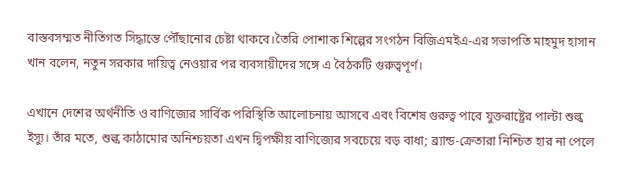বাস্তবসম্মত নীতিগত সিদ্ধান্তে পৌঁছানোর চেষ্টা থাকবে।তৈরি পোশাক শিল্পের সংগঠন বিজিএমইএ-এর সভাপতি মাহমুদ হাসান খান বলেন, নতুন সরকার দায়িত্ব নেওয়ার পর ব্যবসায়ীদের সঙ্গে এ বৈঠকটি গুরুত্বপূর্ণ।

এখানে দেশের অর্থনীতি ও বাণিজ্যের সার্বিক পরিস্থিতি আলোচনায় আসবে এবং বিশেষ গুরুত্ব পাবে যুক্তরাষ্ট্রের পাল্টা শুল্ক ইস্যু। তাঁর মতে, শুল্ক কাঠামোর অনিশ্চয়তা এখন দ্বিপক্ষীয় বাণিজ্যের সবচেয়ে বড় বাধা; ব্র্যান্ড-ক্রেতারা নিশ্চিত হার না পেলে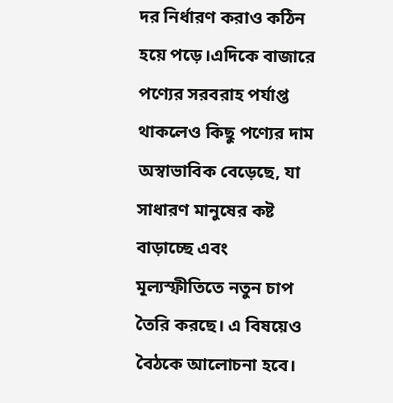দর নির্ধারণ করাও কঠিন হয়ে পড়ে।এদিকে বাজারে পণ্যের সরবরাহ পর্যাপ্ত থাকলেও কিছু পণ্যের দাম অস্বাভাবিক বেড়েছে, যা সাধারণ মানুষের কষ্ট বাড়াচ্ছে এবং মূল্যস্ফীতিতে নতুন চাপ তৈরি করছে। এ বিষয়েও বৈঠকে আলোচনা হবে।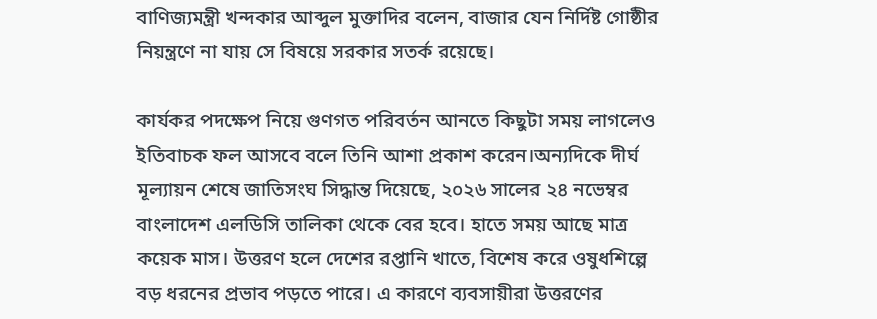বাণিজ্যমন্ত্রী খন্দকার আব্দুল মুক্তাদির বলেন, বাজার যেন নির্দিষ্ট গোষ্ঠীর নিয়ন্ত্রণে না যায় সে বিষয়ে সরকার সতর্ক রয়েছে।

কার্যকর পদক্ষেপ নিয়ে গুণগত পরিবর্তন আনতে কিছুটা সময় লাগলেও ইতিবাচক ফল আসবে বলে তিনি আশা প্রকাশ করেন।অন্যদিকে দীর্ঘ মূল্যায়ন শেষে জাতিসংঘ সিদ্ধান্ত দিয়েছে, ২০২৬ সালের ২৪ নভেম্বর বাংলাদেশ এলডিসি তালিকা থেকে বের হবে। হাতে সময় আছে মাত্র কয়েক মাস। উত্তরণ হলে দেশের রপ্তানি খাতে, বিশেষ করে ওষুধশিল্পে বড় ধরনের প্রভাব পড়তে পারে। এ কারণে ব্যবসায়ীরা উত্তরণের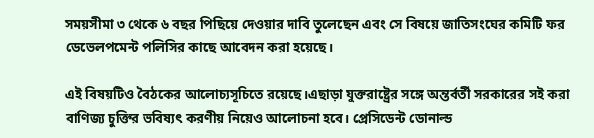সময়সীমা ৩ থেকে ৬ বছর পিছিয়ে দেওয়ার দাবি তুলেছেন এবং সে বিষয়ে জাতিসংঘের কমিটি ফর ডেভেলপমেন্ট পলিসির কাছে আবেদন করা হয়েছে।

এই বিষয়টিও বৈঠকের আলোচ্যসূচিতে রয়েছে।এছাড়া যুক্তরাষ্ট্রের সঙ্গে অন্তর্বর্তী সরকারের সই করা বাণিজ্য চুক্তির ভবিষ্যৎ করণীয় নিয়েও আলোচনা হবে। প্রেসিডেন্ট ডোনাল্ড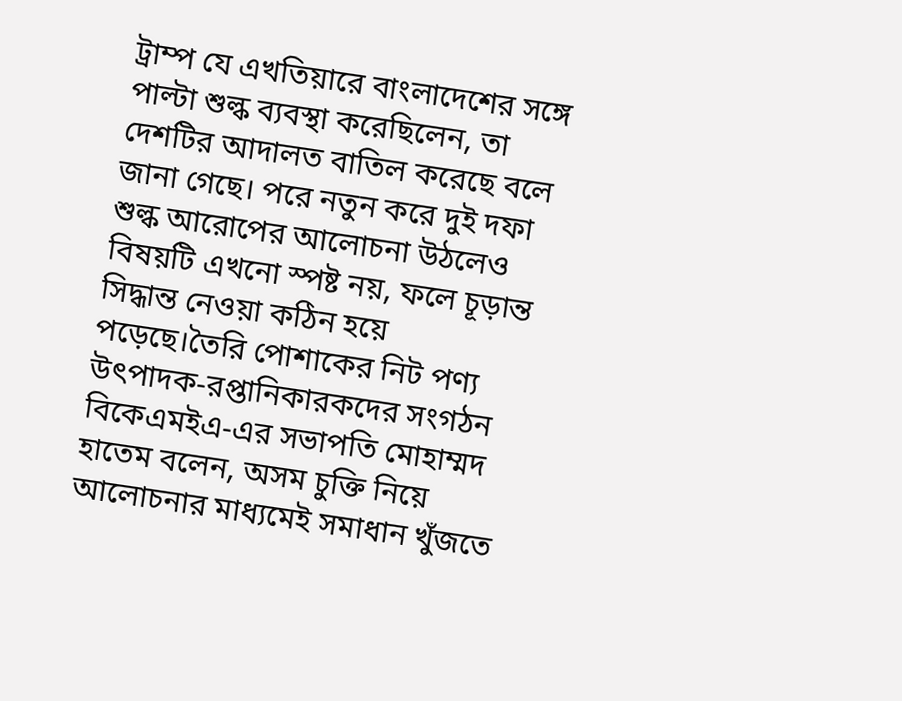ট্রাম্প যে এখতিয়ারে বাংলাদেশের সঙ্গে পাল্টা শুল্ক ব্যবস্থা করেছিলেন, তা দেশটির আদালত বাতিল করেছে বলে জানা গেছে। পরে নতুন করে দুই দফা শুল্ক আরোপের আলোচনা উঠলেও বিষয়টি এখনো স্পষ্ট নয়, ফলে চূড়ান্ত সিদ্ধান্ত নেওয়া কঠিন হয়ে পড়েছে।তৈরি পোশাকের নিট পণ্য উৎপাদক-রপ্তানিকারকদের সংগঠন বিকেএমইএ-এর সভাপতি মোহাম্মদ হাতেম বলেন, অসম চুক্তি নিয়ে আলোচনার মাধ্যমেই সমাধান খুঁজতে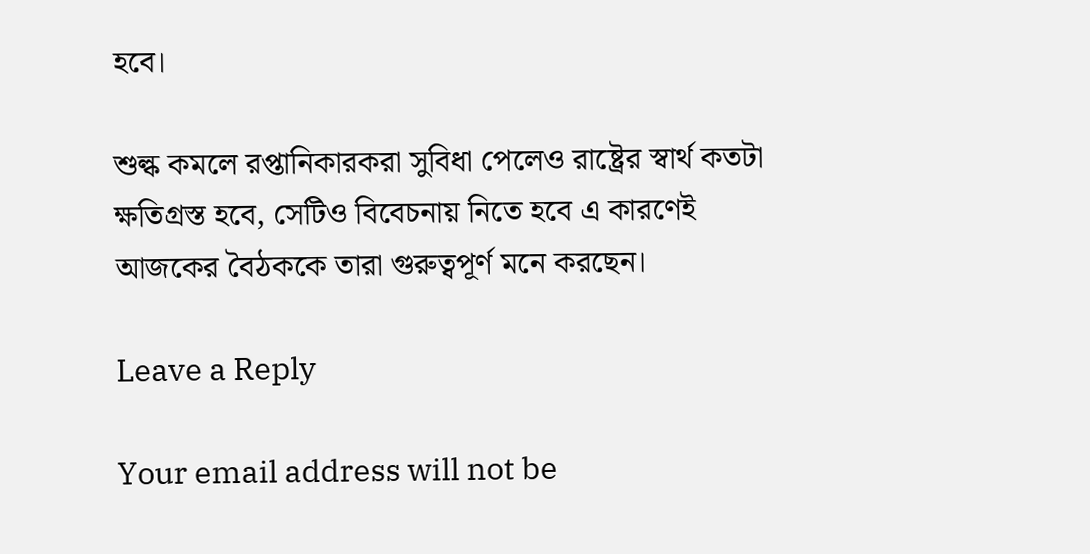হবে।

শুল্ক কমলে রপ্তানিকারকরা সুবিধা পেলেও রাষ্ট্রের স্বার্থ কতটা ক্ষতিগ্রস্ত হবে, সেটিও বিবেচনায় নিতে হবে এ কারণেই আজকের বৈঠককে তারা গুরুত্বপূর্ণ মনে করছেন।

Leave a Reply

Your email address will not be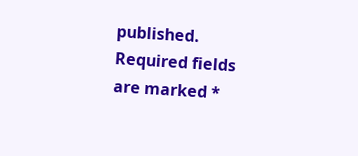published. Required fields are marked *